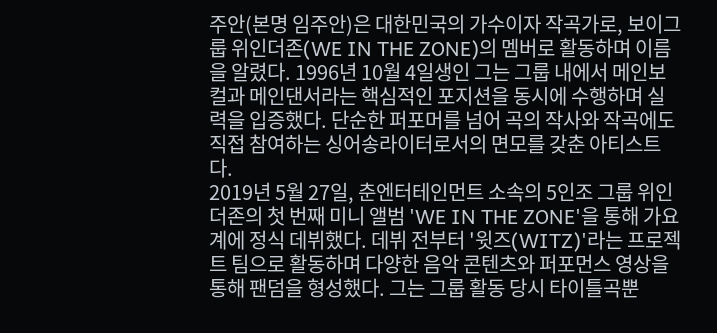주안(본명 임주안)은 대한민국의 가수이자 작곡가로, 보이그룹 위인더존(WE IN THE ZONE)의 멤버로 활동하며 이름을 알렸다. 1996년 10월 4일생인 그는 그룹 내에서 메인보컬과 메인댄서라는 핵심적인 포지션을 동시에 수행하며 실력을 입증했다. 단순한 퍼포머를 넘어 곡의 작사와 작곡에도 직접 참여하는 싱어송라이터로서의 면모를 갖춘 아티스트다.
2019년 5월 27일, 춘엔터테인먼트 소속의 5인조 그룹 위인더존의 첫 번째 미니 앨범 'WE IN THE ZONE'을 통해 가요계에 정식 데뷔했다. 데뷔 전부터 '윗즈(WITZ)'라는 프로젝트 팀으로 활동하며 다양한 음악 콘텐츠와 퍼포먼스 영상을 통해 팬덤을 형성했다. 그는 그룹 활동 당시 타이틀곡뿐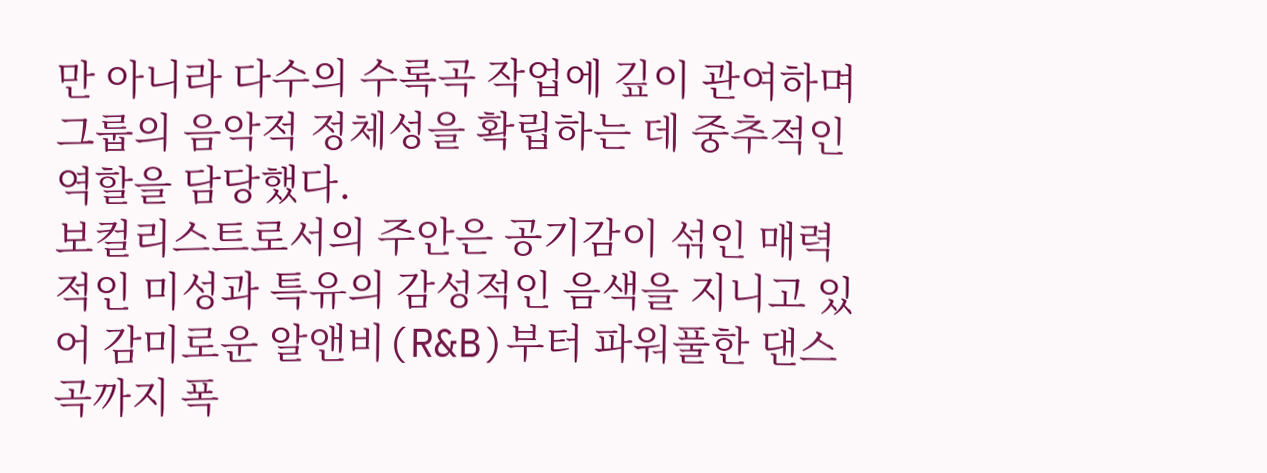만 아니라 다수의 수록곡 작업에 깊이 관여하며 그룹의 음악적 정체성을 확립하는 데 중추적인 역할을 담당했다.
보컬리스트로서의 주안은 공기감이 섞인 매력적인 미성과 특유의 감성적인 음색을 지니고 있어 감미로운 알앤비(R&B)부터 파워풀한 댄스곡까지 폭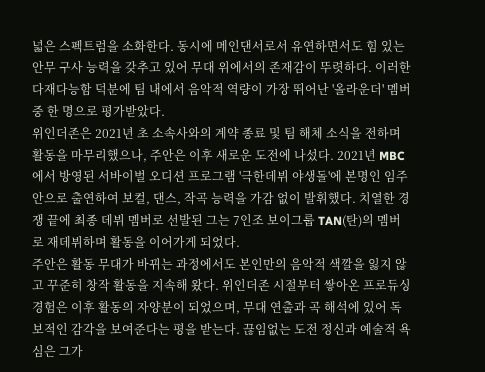넓은 스펙트럼을 소화한다. 동시에 메인댄서로서 유연하면서도 힘 있는 안무 구사 능력을 갖추고 있어 무대 위에서의 존재감이 뚜렷하다. 이러한 다재다능함 덕분에 팀 내에서 음악적 역량이 가장 뛰어난 '올라운더' 멤버 중 한 명으로 평가받았다.
위인더존은 2021년 초 소속사와의 계약 종료 및 팀 해체 소식을 전하며 활동을 마무리했으나, 주안은 이후 새로운 도전에 나섰다. 2021년 MBC에서 방영된 서바이벌 오디션 프로그램 '극한데뷔 야생돌'에 본명인 임주안으로 출연하여 보컬, 댄스, 작곡 능력을 가감 없이 발휘했다. 치열한 경쟁 끝에 최종 데뷔 멤버로 선발된 그는 7인조 보이그룹 TAN(탄)의 멤버로 재데뷔하며 활동을 이어가게 되었다.
주안은 활동 무대가 바뀌는 과정에서도 본인만의 음악적 색깔을 잃지 않고 꾸준히 창작 활동을 지속해 왔다. 위인더존 시절부터 쌓아온 프로듀싱 경험은 이후 활동의 자양분이 되었으며, 무대 연출과 곡 해석에 있어 독보적인 감각을 보여준다는 평을 받는다. 끊임없는 도전 정신과 예술적 욕심은 그가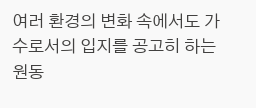여러 환경의 변화 속에서도 가수로서의 입지를 공고히 하는 원동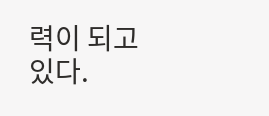력이 되고 있다.